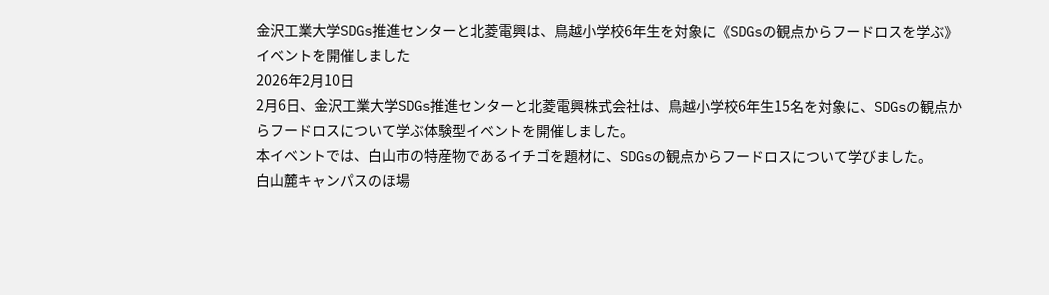金沢工業大学SDGs推進センターと北菱電興は、鳥越小学校6年生を対象に《SDGsの観点からフードロスを学ぶ》イベントを開催しました
2026年2月10日
2月6日、金沢工業大学SDGs推進センターと北菱電興株式会社は、鳥越小学校6年生15名を対象に、SDGsの観点からフードロスについて学ぶ体験型イベントを開催しました。
本イベントでは、白山市の特産物であるイチゴを題材に、SDGsの観点からフードロスについて学びました。
白山麓キャンパスのほ場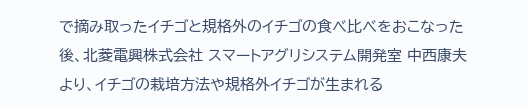で摘み取ったイチゴと規格外のイチゴの食べ比べをおこなった後、北菱電興株式会社 スマートアグリシステム開発室 中西康夫より、イチゴの栽培方法や規格外イチゴが生まれる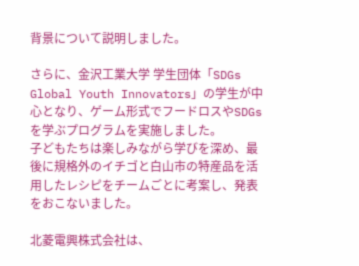背景について説明しました。

さらに、金沢工業大学 学生団体「SDGs Global Youth Innovators」の学生が中心となり、ゲーム形式でフードロスやSDGsを学ぶプログラムを実施しました。
子どもたちは楽しみながら学びを深め、最後に規格外のイチゴと白山市の特産品を活用したレシピをチームごとに考案し、発表をおこないました。

北菱電興株式会社は、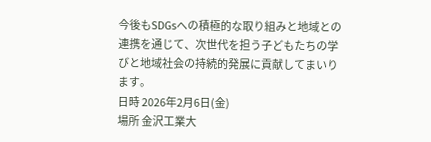今後もSDGsへの積極的な取り組みと地域との連携を通じて、次世代を担う子どもたちの学びと地域社会の持続的発展に貢献してまいります。
日時 2026年2月6日(金)
場所 金沢工業大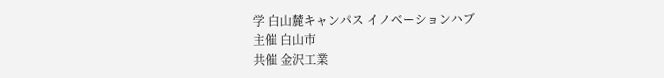学 白山麓キャンパス イノベーションハブ
主催 白山市
共催 金沢工業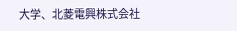大学、北菱電興株式会社